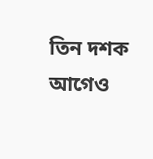তিন দশক আগেও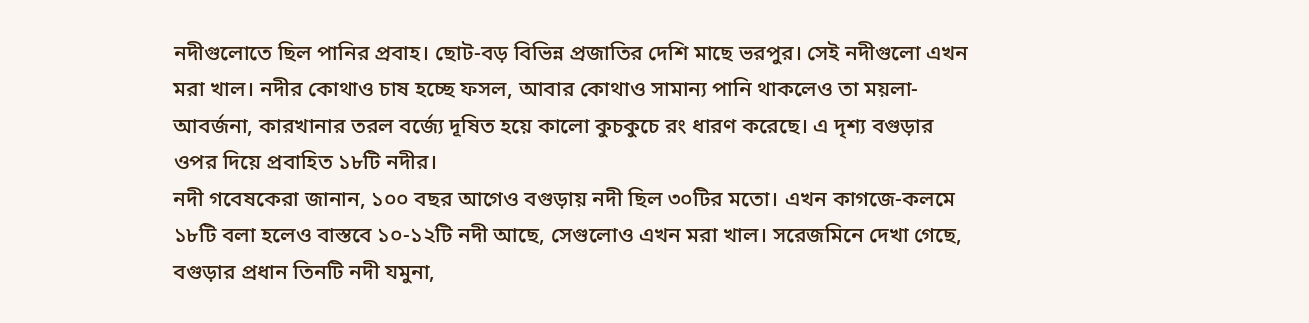নদীগুলোতে ছিল পানির প্রবাহ। ছোট-বড় বিভিন্ন প্রজাতির দেশি মাছে ভরপুর। সেই নদীগুলো এখন মরা খাল। নদীর কোথাও চাষ হচ্ছে ফসল, আবার কোথাও সামান্য পানি থাকলেও তা ময়লা-আবর্জনা, কারখানার তরল বর্জ্যে দূষিত হয়ে কালো কুচকুচে রং ধারণ করেছে। এ দৃশ্য বগুড়ার ওপর দিয়ে প্রবাহিত ১৮টি নদীর।
নদী গবেষকেরা জানান, ১০০ বছর আগেও বগুড়ায় নদী ছিল ৩০টির মতো। এখন কাগজে-কলমে ১৮টি বলা হলেও বাস্তবে ১০-১২টি নদী আছে, সেগুলোও এখন মরা খাল। সরেজমিনে দেখা গেছে, বগুড়ার প্রধান তিনটি নদী যমুনা,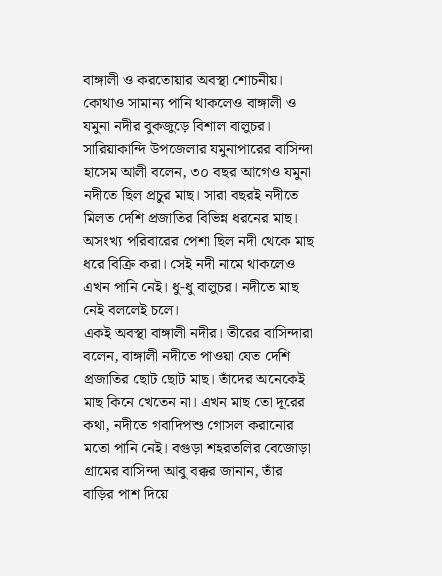বাঙ্গালী ও করতোয়ার অবস্থা শোচনীয়। কোথাও সামান্য পানি থাকলেও বাঙ্গালী ও যমুনা নদীর বুকজুড়ে বিশাল বালুচর।
সারিয়াকান্দি উপজেলার যমুনাপারের বাসিন্দা হাসেম আলী বলেন, ৩০ বছর আগেও যমুনা নদীতে ছিল প্রচুর মাছ। সারা বছরই নদীতে মিলত দেশি প্রজাতির বিভিন্ন ধরনের মাছ। অসংখ্য পরিবারের পেশা ছিল নদী থেকে মাছ ধরে বিক্রি করা। সেই নদী নামে থাকলেও এখন পানি নেই। ধু-ধু বালুচর। নদীতে মাছ নেই বললেই চলে।
একই অবস্থা বাঙ্গালী নদীর। তীরের বাসিন্দারা বলেন, বাঙ্গালী নদীতে পাওয়া যেত দেশি প্রজাতির ছোট ছোট মাছ। তাঁদের অনেকেই মাছ কিনে খেতেন না। এখন মাছ তো দূরের কথা, নদীতে গবাদিপশু গোসল করানোর মতো পানি নেই। বগুড়া শহরতলির বেজোড়া গ্রামের বাসিন্দা আবু বক্কর জানান, তাঁর বাড়ির পাশ দিয়ে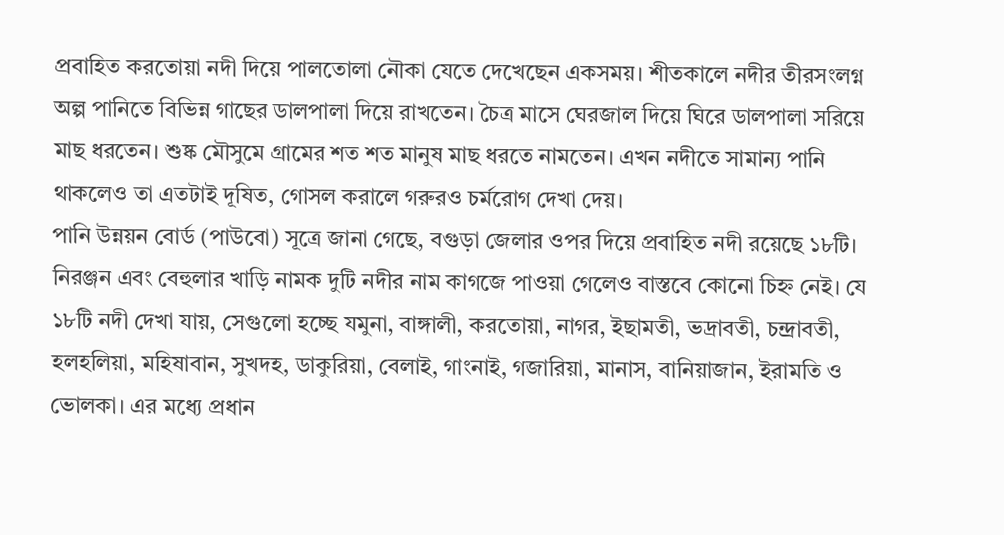প্রবাহিত করতোয়া নদী দিয়ে পালতোলা নৌকা যেতে দেখেছেন একসময়। শীতকালে নদীর তীরসংলগ্ন অল্প পানিতে বিভিন্ন গাছের ডালপালা দিয়ে রাখতেন। চৈত্র মাসে ঘেরজাল দিয়ে ঘিরে ডালপালা সরিয়ে মাছ ধরতেন। শুষ্ক মৌসুমে গ্রামের শত শত মানুষ মাছ ধরতে নামতেন। এখন নদীতে সামান্য পানি থাকলেও তা এতটাই দূষিত, গোসল করালে গরুরও চর্মরোগ দেখা দেয়।
পানি উন্নয়ন বোর্ড (পাউবো) সূত্রে জানা গেছে, বগুড়া জেলার ওপর দিয়ে প্রবাহিত নদী রয়েছে ১৮টি। নিরঞ্জন এবং বেহুলার খাড়ি নামক দুটি নদীর নাম কাগজে পাওয়া গেলেও বাস্তবে কোনো চিহ্ন নেই। যে ১৮টি নদী দেখা যায়, সেগুলো হচ্ছে যমুনা, বাঙ্গালী, করতোয়া, নাগর, ইছামতী, ভদ্রাবতী, চন্দ্রাবতী, হলহলিয়া, মহিষাবান, সুখদহ, ডাকুরিয়া, বেলাই, গাংনাই, গজারিয়া, মানাস, বানিয়াজান, ইরামতি ও ভোলকা। এর মধ্যে প্রধান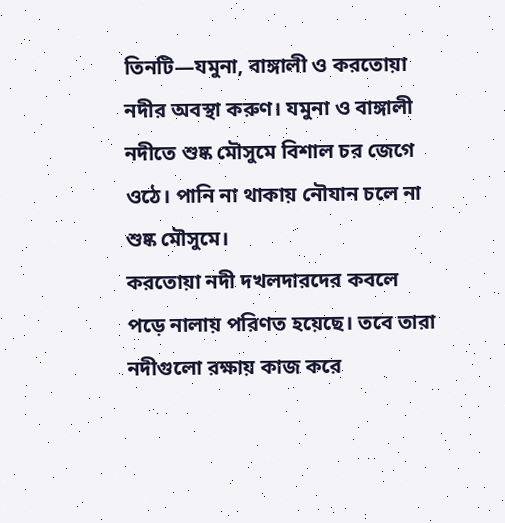তিনটি—যমুনা, বাঙ্গালী ও করতোয়া নদীর অবস্থা করুণ। যমুনা ও বাঙ্গালী নদীতে শুষ্ক মৌসুমে বিশাল চর জেগে ওঠে। পানি না থাকায় নৌযান চলে না শুষ্ক মৌসুমে।
করতোয়া নদী দখলদারদের কবলে পড়ে নালায় পরিণত হয়েছে। তবে তারা নদীগুলো রক্ষায় কাজ করে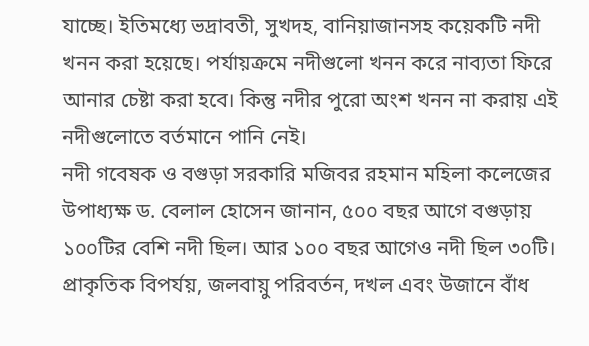যাচ্ছে। ইতিমধ্যে ভদ্রাবতী, সুখদহ, বানিয়াজানসহ কয়েকটি নদী খনন করা হয়েছে। পর্যায়ক্রমে নদীগুলো খনন করে নাব্যতা ফিরে আনার চেষ্টা করা হবে। কিন্তু নদীর পুরো অংশ খনন না করায় এই নদীগুলোতে বর্তমানে পানি নেই।
নদী গবেষক ও বগুড়া সরকারি মজিবর রহমান মহিলা কলেজের উপাধ্যক্ষ ড. বেলাল হোসেন জানান, ৫০০ বছর আগে বগুড়ায় ১০০টির বেশি নদী ছিল। আর ১০০ বছর আগেও নদী ছিল ৩০টি। প্রাকৃতিক বিপর্যয়, জলবায়ু পরিবর্তন, দখল এবং উজানে বাঁধ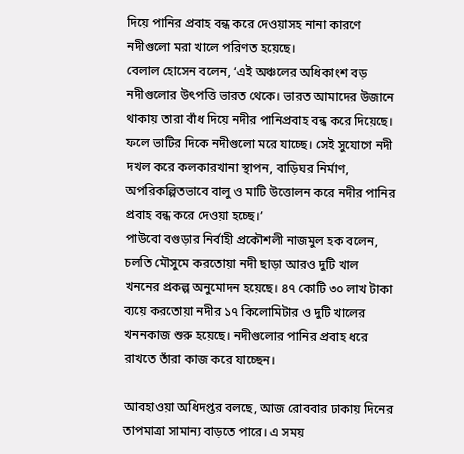দিয়ে পানির প্রবাহ বন্ধ করে দেওয়াসহ নানা কারণে নদীগুলো মরা খালে পরিণত হয়েছে।
বেলাল হোসেন বলেন, ‘এই অঞ্চলের অধিকাংশ বড় নদীগুলোর উৎপত্তি ভারত থেকে। ভারত আমাদের উজানে থাকায় তারা বাঁধ দিয়ে নদীর পানিপ্রবাহ বন্ধ করে দিয়েছে। ফলে ভাটির দিকে নদীগুলো মরে যাচ্ছে। সেই সুযোগে নদী দখল করে কলকারখানা স্থাপন, বাড়িঘর নির্মাণ, অপরিকল্পিতভাবে বালু ও মাটি উত্তোলন করে নদীর পানির প্রবাহ বন্ধ করে দেওয়া হচ্ছে।’
পাউবো বগুড়ার নির্বাহী প্রকৌশলী নাজমুল হক বলেন, চলতি মৌসুমে করতোয়া নদী ছাড়া আরও দুটি খাল খননের প্রকল্প অনুমোদন হয়েছে। ৪৭ কোটি ৩০ লাখ টাকা ব্যয়ে করতোয়া নদীর ১৭ কিলোমিটার ও দুটি খালের খননকাজ শুরু হয়েছে। নদীগুলোর পানির প্রবাহ ধরে রাখতে তাঁরা কাজ করে যাচ্ছেন।

আবহাওয়া অধিদপ্তর বলছে, আজ রোববার ঢাকায় দিনের তাপমাত্রা সামান্য বাড়তে পারে। এ সময়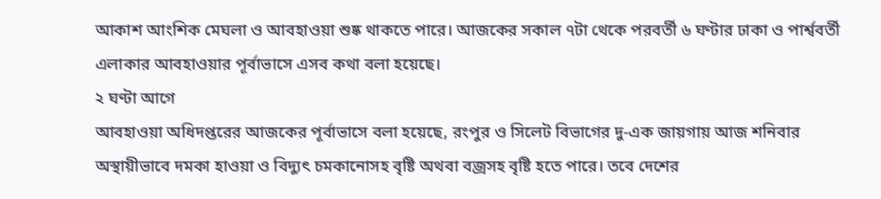আকাশ আংশিক মেঘলা ও আবহাওয়া শুষ্ক থাকতে পারে। আজকের সকাল ৭টা থেকে পরবর্তী ৬ ঘণ্টার ঢাকা ও পার্শ্ববর্তী এলাকার আবহাওয়ার পূর্বাভাসে এসব কথা বলা হয়েছে।
২ ঘণ্টা আগে
আবহাওয়া অধিদপ্তরের আজকের পূর্বাভাসে বলা হয়েছে, রংপুর ও সিলেট বিভাগের দু-এক জায়গায় আজ শনিবার অস্থায়ীভাবে দমকা হাওয়া ও বিদ্যুৎ চমকানোসহ বৃষ্টি অথবা বজ্রসহ বৃষ্টি হতে পারে। তবে দেশের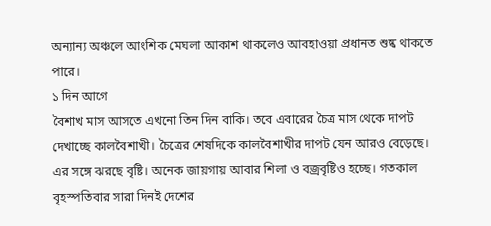অন্যান্য অঞ্চলে আংশিক মেঘলা আকাশ থাকলেও আবহাওয়া প্রধানত শুষ্ক থাকতে পারে।
১ দিন আগে
বৈশাখ মাস আসতে এখনো তিন দিন বাকি। তবে এবারের চৈত্র মাস থেকে দাপট দেখাচ্ছে কালবৈশাখী। চৈত্রের শেষদিকে কালবৈশাখীর দাপট যেন আরও বেড়েছে। এর সঙ্গে ঝরছে বৃষ্টি। অনেক জায়গায় আবার শিলা ও বজ্রবৃষ্টিও হচ্ছে। গতকাল বৃহস্পতিবার সারা দিনই দেশের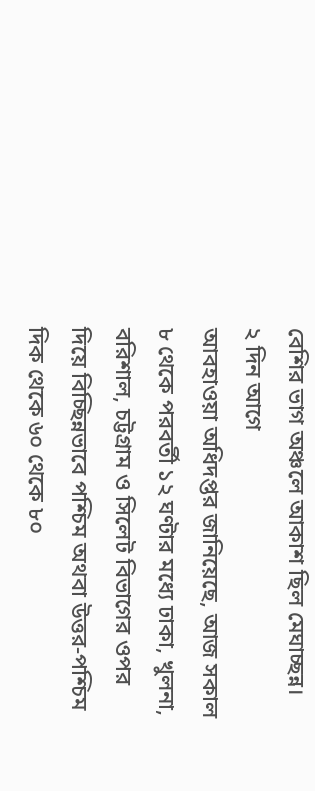বেশির ভাগ অঞ্চলে আকাশ ছিল মেঘাচ্ছন্ন।
২ দিন আগে
আবহাওয়া অধিদপ্তর জানিয়েছে, আজ সকাল ৮ থেকে পরবর্তী ১২ ঘণ্টার মধ্যে ঢাকা, খুলনা, বরিশাল, চট্টগ্রাম ও সিলেট বিভাগের ওপর দিয়ে বিচ্ছিন্নভাবে পশ্চিম অথবা উত্তর-পশ্চিম দিক থেকে ৬০ থেকে ৮০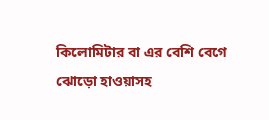কিলোমিটার বা এর বেশি বেগে ঝোড়ো হাওয়াসহ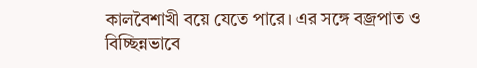কালবৈশাখী বয়ে যেতে পারে। এর সঙ্গে বজ্রপাত ও বিচ্ছিন্নভাবে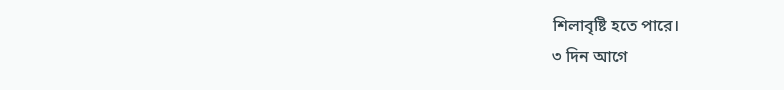শিলাবৃষ্টি হতে পারে।
৩ দিন আগে